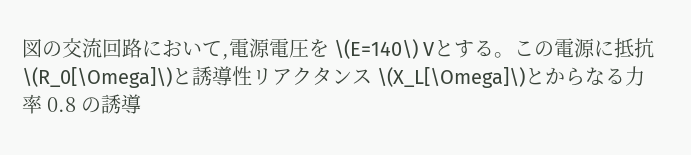図の交流回路において,電源電圧を \(E=140\) Vとする。この電源に抵抗 \(R_0[\Omega]\)と誘導性リアクタンス \(X_L[\Omega]\)とからなる力率 0.8 の誘導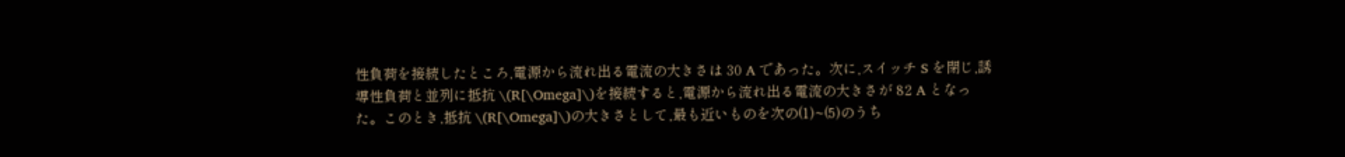性負荷を接続したところ,電源から流れ出る電流の大きさは 30 A であった。次に,スイッチ S を閉じ,誘導性負荷と並列に抵抗 \(R[\Omega]\)を接続すると,電源から流れ出る電流の大きさが 82 A となった。このとき,抵抗 \(R[\Omega]\)の大きさとして,最も近いものを次の(1)~(5)のうち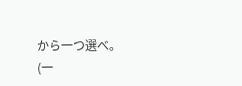から一つ選べ。
(一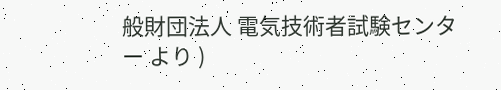般財団法人 電気技術者試験センター より )